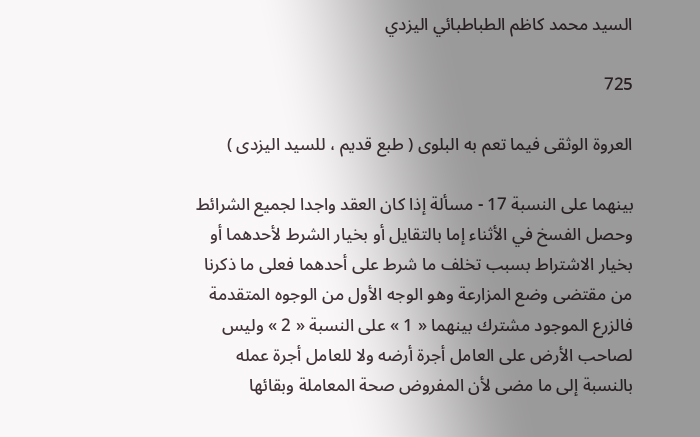السيد محمد كاظم الطباطبائي اليزدي

725

العروة الوثقى فيما تعم به البلوى ( طبع قديم ، للسيد اليزدى )

بينهما على النسبة 17 - مسألة إذا كان العقد واجدا لجميع الشرائط وحصل الفسخ في الأثناء إما بالتقايل أو بخيار الشرط لأحدهما أو بخيار الاشتراط بسبب تخلف ما شرط على أحدهما فعلى ما ذكرنا من مقتضى وضع المزارعة وهو الوجه الأول من الوجوه المتقدمة فالزرع الموجود مشترك بينهما « 1 » على النسبة « 2 » وليس لصاحب الأرض على العامل أجرة أرضه ولا للعامل أجرة عمله بالنسبة إلى ما مضى لأن المفروض صحة المعاملة وبقائها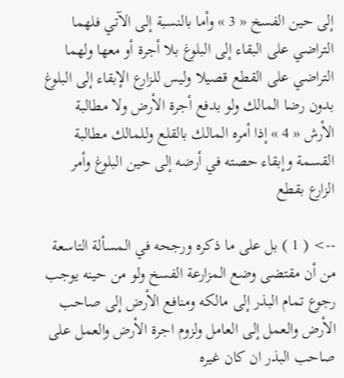إلى حين الفسخ « 3 » وأما بالنسبة إلى الآتي فلهما التراضي على البقاء إلى البلوغ بلا أجرة أو معها ولهما التراضي على القطع قصيلا وليس للزارع الإبقاء إلى البلوغ بدون رضا المالك ولو بدفع أجرة الأرض ولا مطالبة الأرش « 4 » إذا أمره المالك بالقلع وللمالك مطالبة القسمة وإبقاء حصته في أرضه إلى حين البلوغ وأمر الزارع بقطع

--> ( 1 ) بل على ما ذكره ورجحه في المسألة التاسعة من أن مقتضى وضع المزارعة الفسخ ولو من حينه يوجب رجوع تمام البذر إلى مالكه ومنافع الأرض إلى صاحب الأرض والعمل إلى العامل ولزوم اجرة الأرض والعمل على صاحب البذر ان كان غيره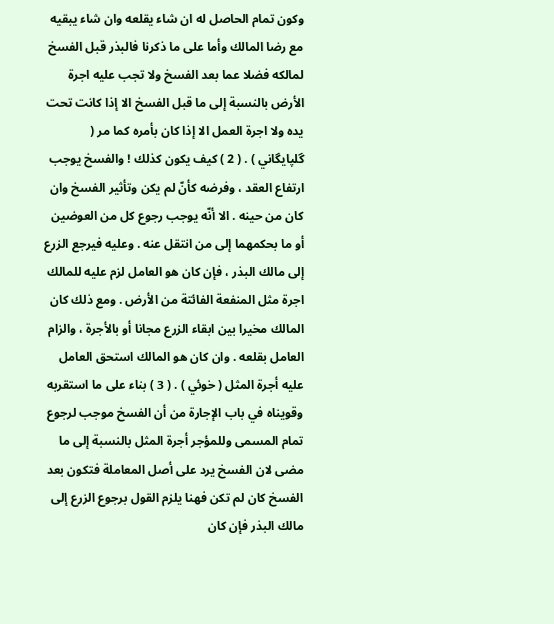وكون تمام الحاصل له ان شاء يقلعه وان شاء يبقيه مع رضا المالك وأما على ما ذكرنا فالبذر قبل الفسخ لمالكه فضلا عما بعد الفسخ ولا تجب عليه اجرة الأرض بالنسبة إلى ما قبل الفسخ الا إذا كانت تحت يده ولا اجرة العمل الا إذا كان بأمره كما مر ( گلپايگاني ) . ( 2 ) كيف يكون كذلك ! والفسخ يوجب ارتفاع العقد ، وفرضه كأنّ لم يكن وتأثير الفسخ وان كان من حينه . الا أنّه يوجب رجوع كل من العوضين أو ما بحكمهما إلى من انتقل عنه . وعليه فيرجع الزرع إلى مالك البذر ، فإن كان هو العامل لزم عليه للمالك اجرة مثل المنفعة الفائتة من الأرض . ومع ذلك كان المالك مخيرا بين ابقاء الزرع مجانا أو بالأجرة ، والزام العامل بقلعه . وان كان هو المالك استحق العامل عليه أجرة المثل ( خوئي ) . ( 3 ) بناء على ما استقربه وقويناه في باب الإجارة من أن الفسخ موجب لرجوع تمام المسمى وللمؤجر أجرة المثل بالنسبة إلى ما مضى لان الفسخ يرد على أصل المعاملة فتكون بعد الفسخ كان لم تكن فهنا يلزم القول برجوع الزرع إلى مالك البذر فإن كان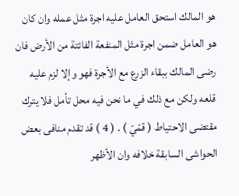هو المالك استحق العامل عليه اجرة مثل عمله وان كان هو العامل ضمن اجرة مثل المنفعة الفائتة من الأرض فان رضى المالك ببقاء الزرع مع الأجرة فهو وإلا لزم عليه قلعه ولكن مع ذلك في ما نحن فيه محل تأمل فلا يترك مقتضى الاحتياط ( قمّيّ ) . ( 4 ) قد تقدم منافى بعض الحواشى السابقة خلافه وان الأظهر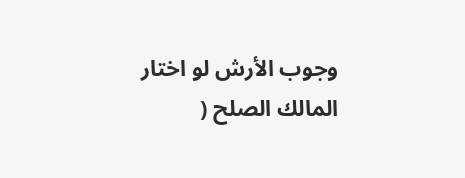وجوب الأرش لو اختار المالك الصلح (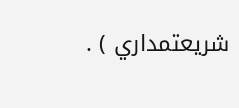شريعتمداري ) .